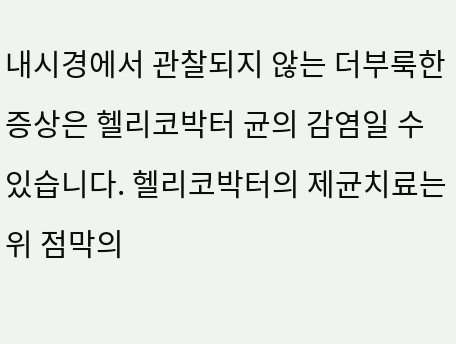내시경에서 관찰되지 않는 더부룩한 증상은 헬리코박터 균의 감염일 수 있습니다. 헬리코박터의 제균치료는 위 점막의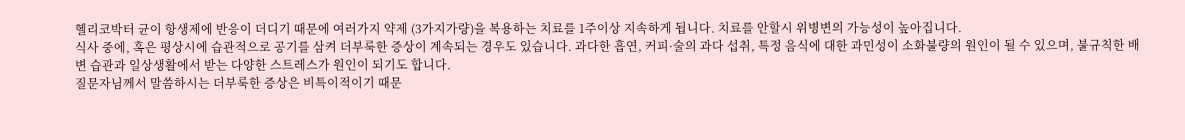헬리코박터 균이 항생제에 반응이 더디기 때문에 여러가지 약제 (3가지가량)을 복용하는 치료를 1주이상 지속하게 됩니다. 치료를 안할시 위병변의 가능성이 높아집니다.
식사 중에, 혹은 평상시에 습관적으로 공기를 삼켜 더부룩한 증상이 계속되는 경우도 있습니다. 과다한 흡연, 커피·술의 과다 섭취, 특정 음식에 대한 과민성이 소화불량의 원인이 될 수 있으며, 불규칙한 배변 습관과 일상생활에서 받는 다양한 스트레스가 원인이 되기도 합니다.
질문자님께서 말씀하시는 더부룩한 증상은 비특이적이기 때문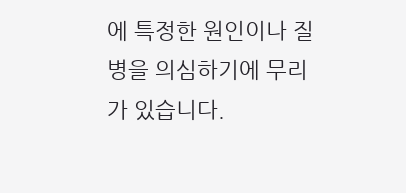에 특정한 원인이나 질병을 의심하기에 무리가 있습니다.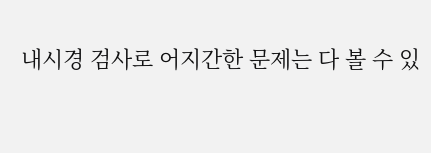내시경 검사로 어지간한 문제는 다 볼 수 있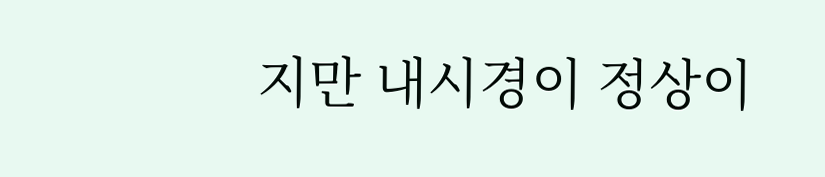지만 내시경이 정상이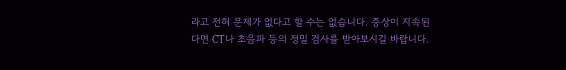라고 전혀 문제가 없다고 할 수는 없습니다. 증상이 지속된다면 CT나 초음파 등의 정밀 검사를 받아보시길 바랍니다.